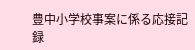豊中小学校事案に係る応接記録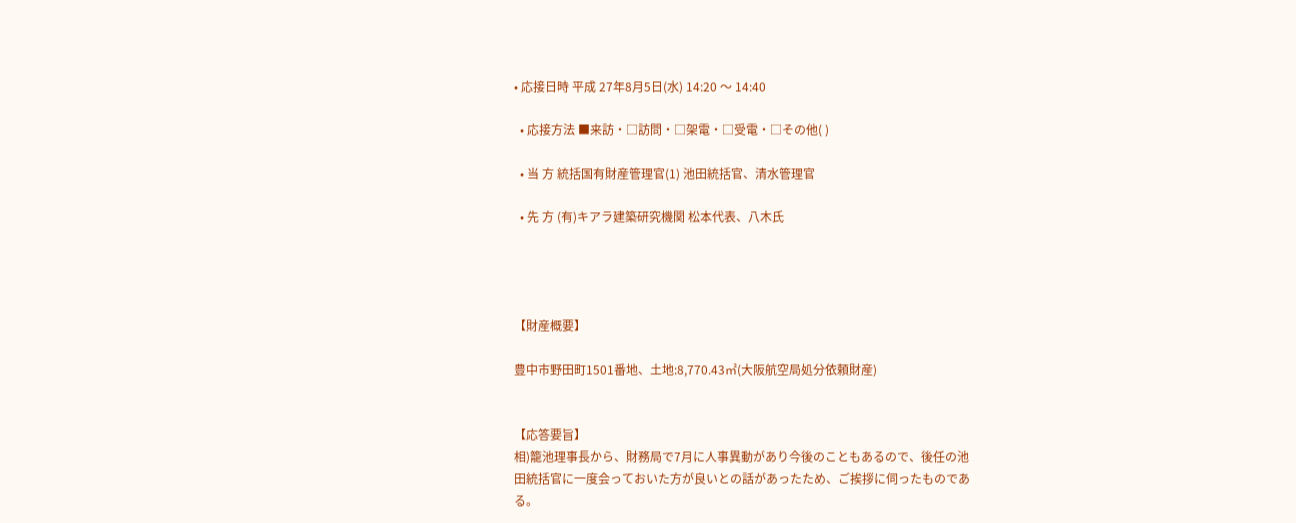• 応接日時 平成 27年8月5日(水) 14:20 〜 14:40

  • 応接方法 ■来訪・□訪問・□架電・□受電・□その他( )

  • 当 方 統括国有財産管理官(1) 池田統括官、清水管理官

  • 先 方 (有)キアラ建築研究機関 松本代表、八木氏




【財産概要】

豊中市野田町1501番地、土地:8,770.43㎡(大阪航空局処分依頼財産)


【応答要旨】
相)籠池理事長から、財務局で7月に人事異動があり今後のこともあるので、後任の池
田統括官に一度会っておいた方が良いとの話があったため、ご挨拶に伺ったものであ
る。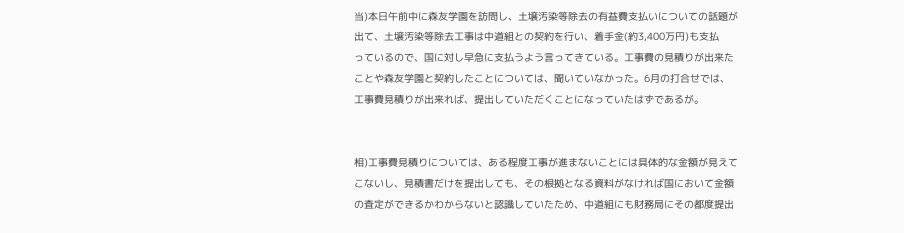当)本日午前中に森友学園を訪問し、土壌汚染等除去の有益費支払いについての話題が
出て、土壌汚染等除去工事は中道組との契約を行い、着手金(約3,400万円)も支払
っているので、国に対し早急に支払うよう言ってきている。工事費の見積りが出来た
ことや森友学園と契約したことについては、聞いていなかった。6月の打合せでは、
工事費見積りが出来れば、提出していただくことになっていたはずであるが。


相)工事費見積りについては、ある程度工事が進まないことには具体的な金額が見えて
こないし、見積書だけを提出しても、その根拠となる資料がなければ国において金額
の査定ができるかわからないと認識していたため、中道組にも財務局にその都度提出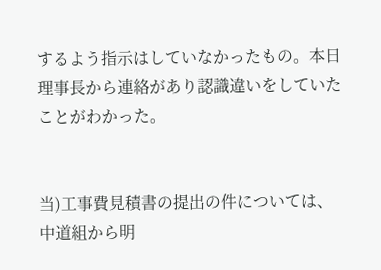するよう指示はしていなかったもの。本日理事長から連絡があり認識違いをしていた
ことがわかった。


当)工事費見積書の提出の件については、中道組から明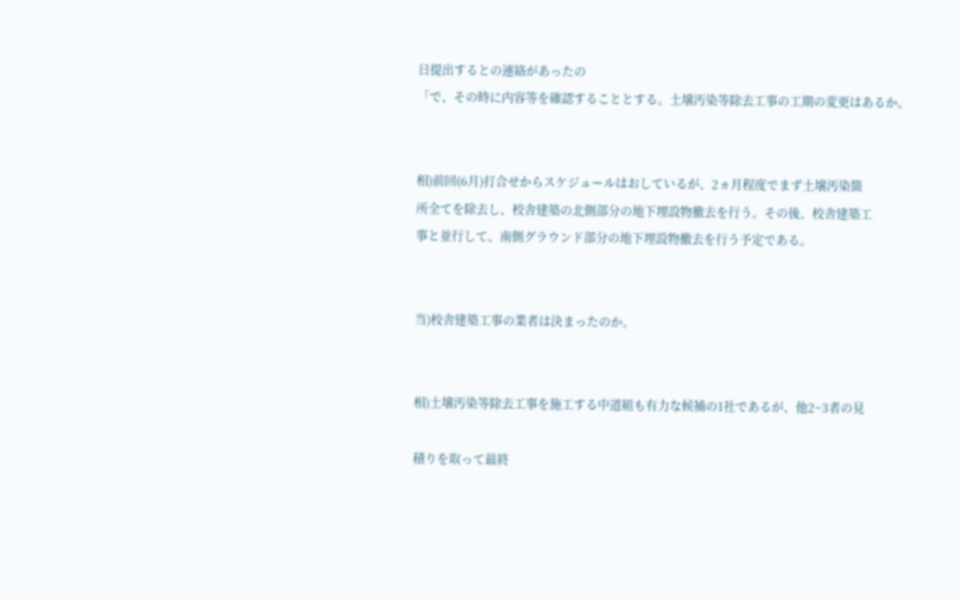日提出するとの連絡があったの
「で、その時に内容等を確認することとする。土壌汚染等除去工事の工期の変更はあるか。


相)前回(6月)打合せからスケジュールはおしているが、2ヵ月程度でまず土壌汚染箇
所全てを除去し、校舎建築の北側部分の地下埋設物撤去を行う。その後、校舎建築工
事と並行して、南側グラウンド部分の地下埋設物撤去を行う予定である。


当)校舎建築工事の業者は決まったのか。


相)土壌汚染等除去工事を施工する中道組も有力な候補の1社であるが、他2~3者の見

積りを取って最終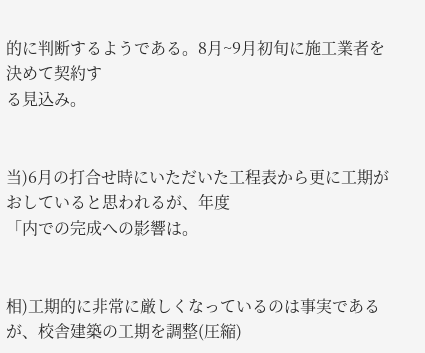的に判断するようである。8月~9月初旬に施工業者を決めて契約す
る見込み。


当)6月の打合せ時にいただいた工程表から更に工期がおしていると思われるが、年度
「内での完成への影響は。


相)工期的に非常に厳しくなっているのは事実であるが、校舎建築の工期を調整(圧縮)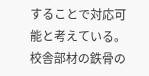することで対応可能と考えている。校舎部材の鉄骨の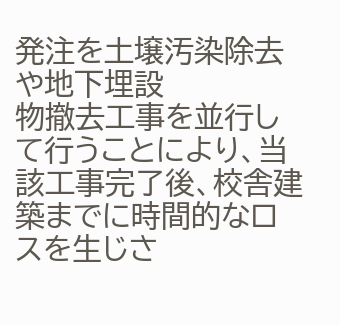発注を土壌汚染除去や地下埋設
物撤去工事を並行して行うことにより、当該工事完了後、校舎建築までに時間的なロ
スを生じさ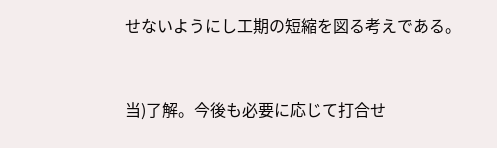せないようにし工期の短縮を図る考えである。


当)了解。今後も必要に応じて打合せ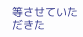等させていただきた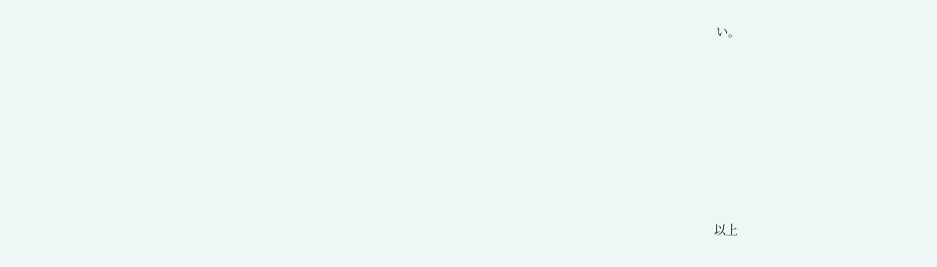い。








以上